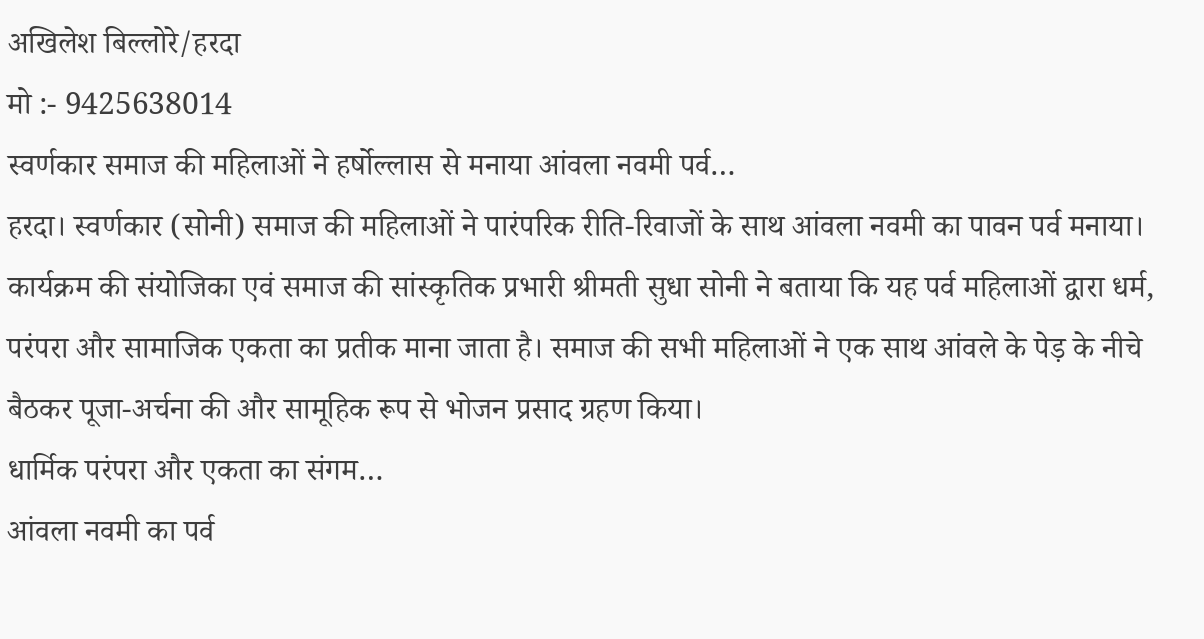अखिलेश बिल्लोरे/हरदा
मो :- 9425638014
स्वर्णकार समाज की महिलाओं ने हर्षोल्लास से मनाया आंवला नवमी पर्व…
हरदा। स्वर्णकार (सोनी) समाज की महिलाओं ने पारंपरिक रीति-रिवाजों के साथ आंवला नवमी का पावन पर्व मनाया। कार्यक्रम की संयोजिका एवं समाज की सांस्कृतिक प्रभारी श्रीमती सुधा सोनी ने बताया कि यह पर्व महिलाओं द्वारा धर्म, परंपरा और सामाजिक एकता का प्रतीक माना जाता है। समाज की सभी महिलाओं ने एक साथ आंवले के पेड़ के नीचे बैठकर पूजा-अर्चना की और सामूहिक रूप से भोजन प्रसाद ग्रहण किया।
धार्मिक परंपरा और एकता का संगम…
आंवला नवमी का पर्व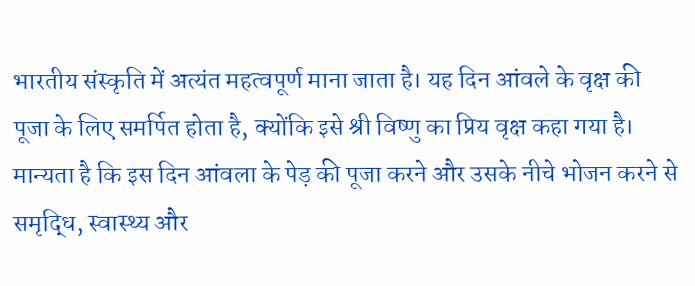भारतीय संस्कृति में अत्यंत महत्वपूर्ण माना जाता है। यह दिन आंवले के वृक्ष की पूजा के लिए समर्पित होता है, क्योंकि इसे श्री विष्णु का प्रिय वृक्ष कहा गया है। मान्यता है कि इस दिन आंवला के पेड़ की पूजा करने और उसके नीचे भोजन करने से समृद्धि, स्वास्थ्य और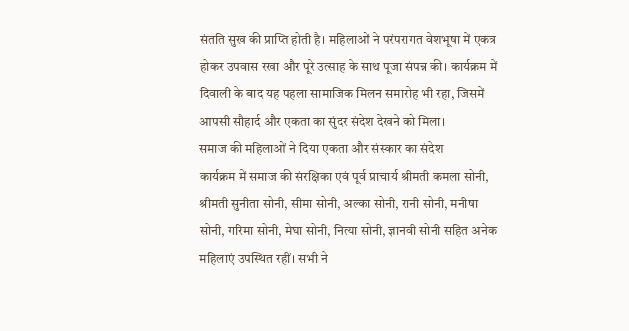संतति सुख की प्राप्ति होती है। महिलाओं ने परंपरागत वेशभूषा में एकत्र होकर उपवास रखा और पूरे उत्साह के साथ पूजा संपन्न की। कार्यक्रम में दिवाली के बाद यह पहला सामाजिक मिलन समारोह भी रहा, जिसमें आपसी सौहार्द और एकता का सुंदर संदेश देखने को मिला।
समाज की महिलाओं ने दिया एकता और संस्कार का संदेश
कार्यक्रम में समाज की संरक्षिका एवं पूर्व प्राचार्य श्रीमती कमला सोनी, श्रीमती सुनीता सोनी, सीमा सोनी, अल्का सोनी, रानी सोनी, मनीषा सोनी, गरिमा सोनी, मेघा सोनी, नित्या सोनी, ज्ञानवी सोनी सहित अनेक महिलाएं उपस्थित रहीं। सभी ने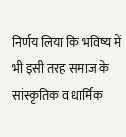निर्णय लिया कि भविष्य में भी इसी तरह समाज के सांस्कृतिक व धार्मिक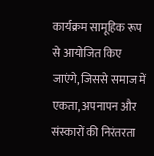कार्यक्रम सामूहिक रूप से आयोजित किए जाएंगे, जिससे समाज में एकता, अपनापन और संस्कारों की निरंतरता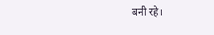बनी रहे।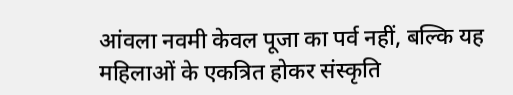आंवला नवमी केवल पूजा का पर्व नहीं, बल्कि यह महिलाओं के एकत्रित होकर संस्कृति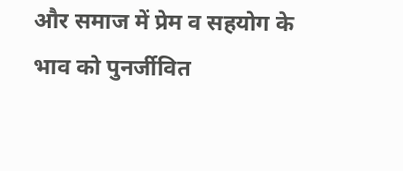और समाज में प्रेम व सहयोग के भाव को पुनर्जीवित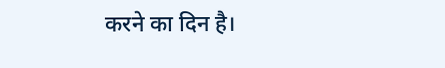करने का दिन है।